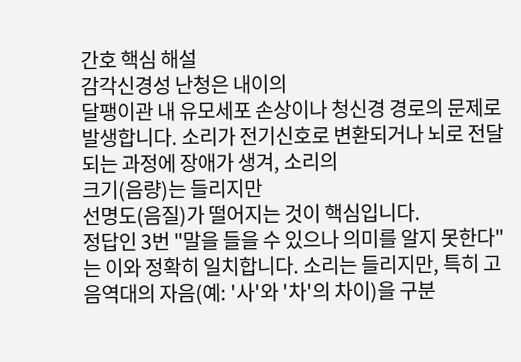간호 핵심 해설
감각신경성 난청은 내이의
달팽이관 내 유모세포 손상이나 청신경 경로의 문제로 발생합니다. 소리가 전기신호로 변환되거나 뇌로 전달되는 과정에 장애가 생겨, 소리의
크기(음량)는 들리지만
선명도(음질)가 떨어지는 것이 핵심입니다.
정답인 3번 "말을 들을 수 있으나 의미를 알지 못한다"는 이와 정확히 일치합니다. 소리는 들리지만, 특히 고음역대의 자음(예: '사'와 '차'의 차이)을 구분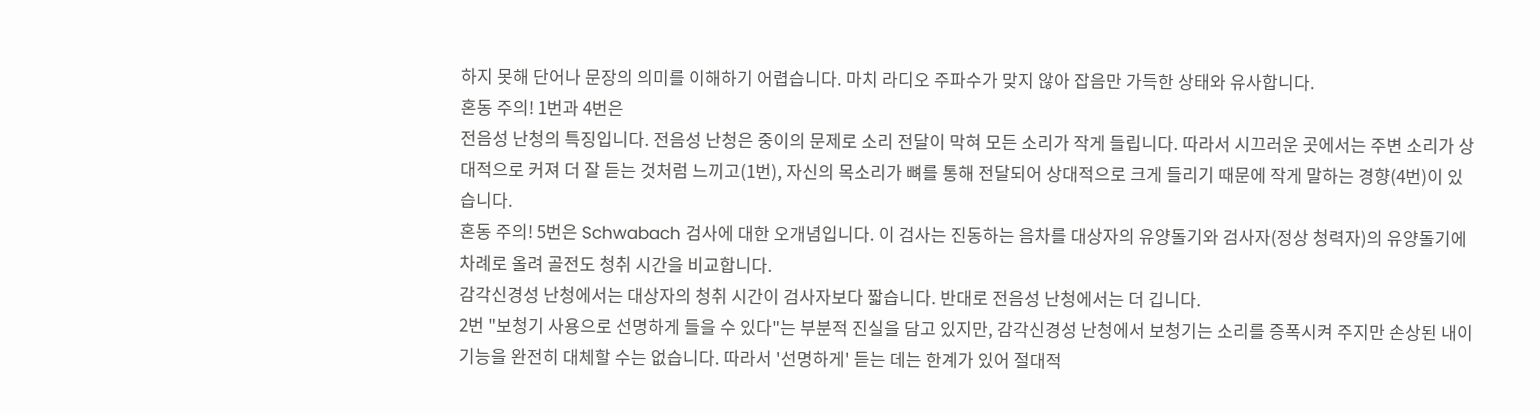하지 못해 단어나 문장의 의미를 이해하기 어렵습니다. 마치 라디오 주파수가 맞지 않아 잡음만 가득한 상태와 유사합니다.
혼동 주의! 1번과 4번은
전음성 난청의 특징입니다. 전음성 난청은 중이의 문제로 소리 전달이 막혀 모든 소리가 작게 들립니다. 따라서 시끄러운 곳에서는 주변 소리가 상대적으로 커져 더 잘 듣는 것처럼 느끼고(1번), 자신의 목소리가 뼈를 통해 전달되어 상대적으로 크게 들리기 때문에 작게 말하는 경향(4번)이 있습니다.
혼동 주의! 5번은 Schwabach 검사에 대한 오개념입니다. 이 검사는 진동하는 음차를 대상자의 유양돌기와 검사자(정상 청력자)의 유양돌기에 차례로 올려 골전도 청취 시간을 비교합니다.
감각신경성 난청에서는 대상자의 청취 시간이 검사자보다 짧습니다. 반대로 전음성 난청에서는 더 깁니다.
2번 "보청기 사용으로 선명하게 들을 수 있다"는 부분적 진실을 담고 있지만, 감각신경성 난청에서 보청기는 소리를 증폭시켜 주지만 손상된 내이 기능을 완전히 대체할 수는 없습니다. 따라서 '선명하게' 듣는 데는 한계가 있어 절대적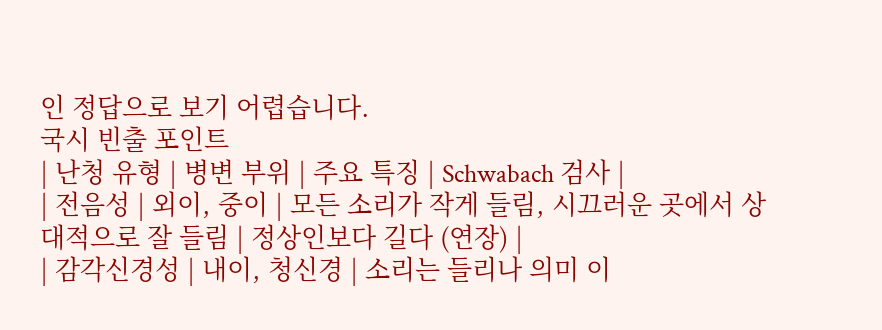인 정답으로 보기 어렵습니다.
국시 빈출 포인트
| 난청 유형 | 병변 부위 | 주요 특징 | Schwabach 검사 |
| 전음성 | 외이, 중이 | 모든 소리가 작게 들림, 시끄러운 곳에서 상대적으로 잘 들림 | 정상인보다 길다 (연장) |
| 감각신경성 | 내이, 청신경 | 소리는 들리나 의미 이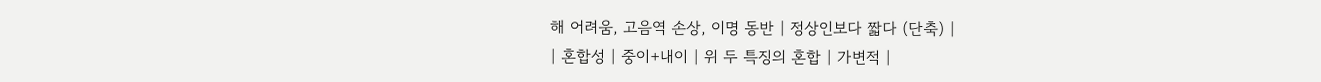해 어려움, 고음역 손상, 이명 동반 | 정상인보다 짧다 (단축) |
| 혼합성 | 중이+내이 | 위 두 특징의 혼합 | 가변적 |